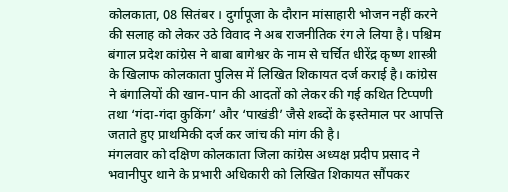कोलकाता, 08 सितंबर । दुर्गापूजा के दौरान मांसाहारी भोजन नहीं करने की सलाह को लेकर उठे विवाद ने अब राजनीतिक रंग ले लिया है। पश्चिम बंगाल प्रदेश कांग्रेस ने बाबा बागेश्वर के नाम से चर्चित धीरेंद्र कृष्ण शास्त्री के खिलाफ कोलकाता पुलिस में लिखित शिकायत दर्ज कराई है। कांग्रेस ने बंगालियों की खान-पान की आदतों को लेकर की गई कथित टिप्पणी तथा ‘गंदा-गंदा कुकिंग’ और ‘पाखंडी’ जैसे शब्दों के इस्तेमाल पर आपत्ति जताते हुए प्राथमिकी दर्ज कर जांच की मांग की है।
मंगलवार को दक्षिण कोलकाता जिला कांग्रेस अध्यक्ष प्रदीप प्रसाद ने भवानीपुर थाने के प्रभारी अधिकारी को लिखित शिकायत सौंपकर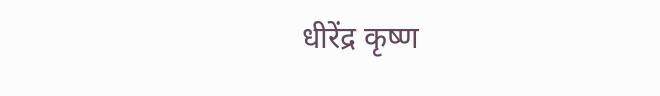धीरेंद्र कृष्ण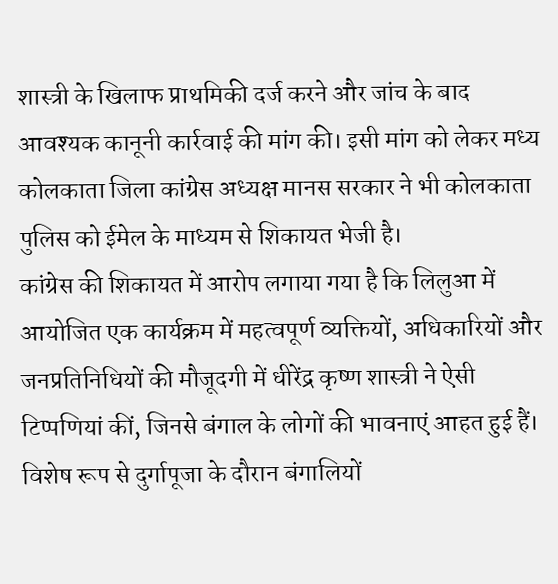शास्त्री के खिलाफ प्राथमिकी दर्ज करने और जांच के बाद आवश्यक कानूनी कार्रवाई की मांग की। इसी मांग को लेकर मध्य कोलकाता जिला कांग्रेस अध्यक्ष मानस सरकार ने भी कोलकाता पुलिस को ईमेल के माध्यम से शिकायत भेजी है।
कांग्रेस की शिकायत में आरोप लगाया गया है कि लिलुआ में आयोजित एक कार्यक्रम में महत्वपूर्ण व्यक्तियों, अधिकारियों और जनप्रतिनिधियों की मौजूदगी में धीरेंद्र कृष्ण शास्त्री ने ऐसी टिप्पणियां कीं, जिनसे बंगाल के लोगों की भावनाएं आहत हुई हैं। विशेष रूप से दुर्गापूजा के दौरान बंगालियों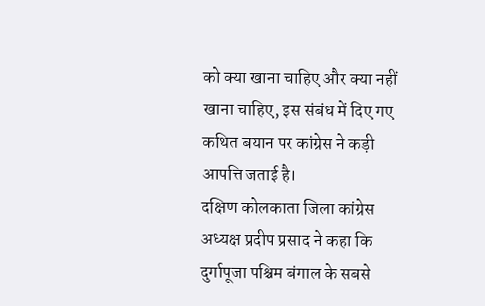को क्या खाना चाहिए और क्या नहीं खाना चाहिए, इस संबंध में दिए गए कथित बयान पर कांग्रेस ने कड़ी आपत्ति जताई है।
दक्षिण कोलकाता जिला कांग्रेस अध्यक्ष प्रदीप प्रसाद ने कहा कि दुर्गापूजा पश्चिम बंगाल के सबसे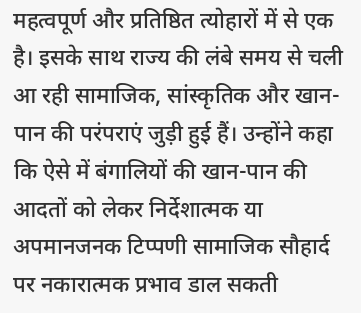महत्वपूर्ण और प्रतिष्ठित त्योहारों में से एक है। इसके साथ राज्य की लंबे समय से चली आ रही सामाजिक, सांस्कृतिक और खान-पान की परंपराएं जुड़ी हुई हैं। उन्होंने कहा कि ऐसे में बंगालियों की खान-पान की आदतों को लेकर निर्देशात्मक या अपमानजनक टिप्पणी सामाजिक सौहार्द पर नकारात्मक प्रभाव डाल सकती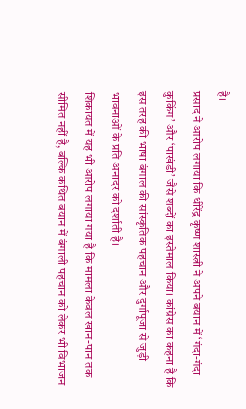है।
प्रसाद ने आरोप लगाया कि धीरेंद्र कृष्ण शास्त्री ने अपने बयान में ‘गंदा-गंदा कुकिंग’ और ‘पाखंडी’ जैसे शब्दों का इस्तेमाल किया। कांग्रेस का कहना है कि इस तरह की भाषा बंगाल की सांस्कृतिक पहचान और दुर्गापूजा से जुड़ी भावनाओं के प्रति अनादर को दर्शाती है।
शिकायत में यह भी आरोप लगाया गया है कि मामला केवल खान-पान तक सीमित नहीं है, बल्कि कथित बयान में बंगाली पहचान को लेकर भी विभाजन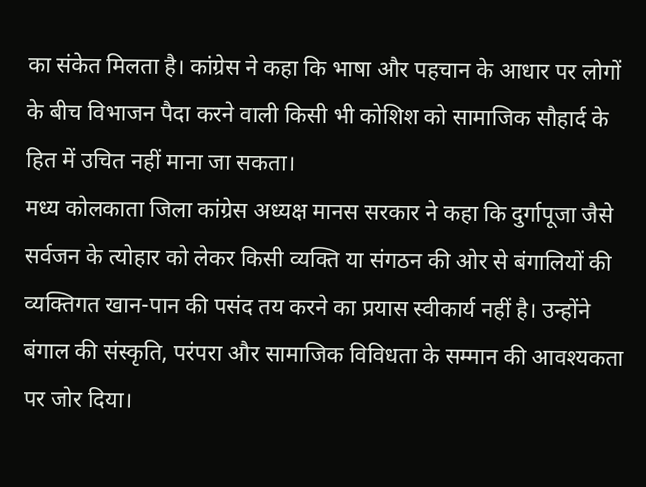का संकेत मिलता है। कांग्रेस ने कहा कि भाषा और पहचान के आधार पर लोगों के बीच विभाजन पैदा करने वाली किसी भी कोशिश को सामाजिक सौहार्द के हित में उचित नहीं माना जा सकता।
मध्य कोलकाता जिला कांग्रेस अध्यक्ष मानस सरकार ने कहा कि दुर्गापूजा जैसे सर्वजन के त्योहार को लेकर किसी व्यक्ति या संगठन की ओर से बंगालियों की व्यक्तिगत खान-पान की पसंद तय करने का प्रयास स्वीकार्य नहीं है। उन्होंने बंगाल की संस्कृति, परंपरा और सामाजिक विविधता के सम्मान की आवश्यकता पर जोर दिया।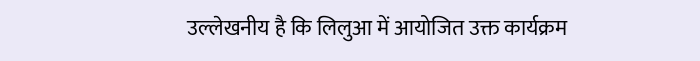उल्लेखनीय है कि लिलुआ में आयोजित उक्त कार्यक्रम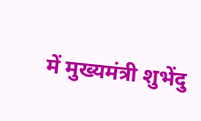में मुख्यमंत्री शुभेंदु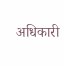अधिकारी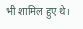भी शामिल हुए थे।